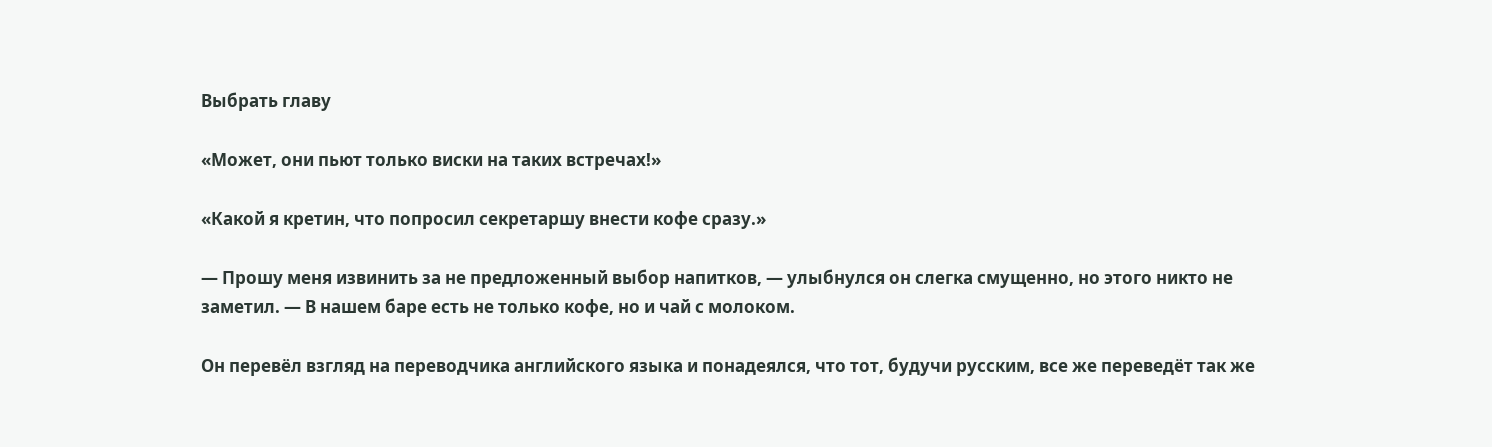Выбрать главу

«Может, они пьют только виски на таких встречах!»

«Какой я кретин, что попросил секретаршу внести кофе сразу.»

— Прошу меня извинить за не предложенный выбор напитков, — улыбнулся он слегка смущенно, но этого никто не заметил. — В нашем баре есть не только кофе, но и чай с молоком.

Он перевёл взгляд на переводчика английского языка и понадеялся, что тот, будучи русским, все же переведёт так же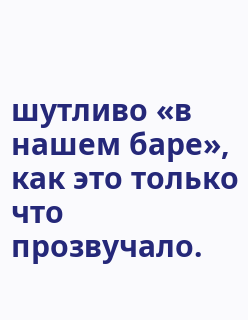шутливо «в нашем баре», как это только что прозвучало.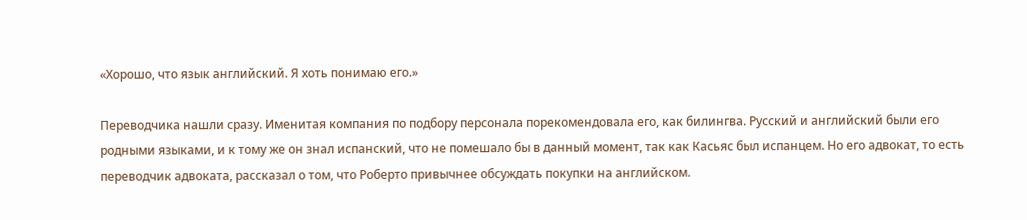«Хорошо, что язык английский. Я хоть понимаю его.»

Переводчика нашли сразу. Именитая компания по подбору персонала порекомендовала его, как билингва. Русский и английский были его родными языками, и к тому же он знал испанский, что не помешало бы в данный момент, так как Касьяс был испанцем. Но его адвокат, то есть переводчик адвоката, рассказал о том, что Роберто привычнее обсуждать покупки на английском.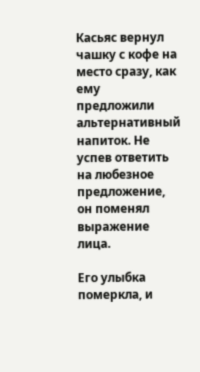Касьяс вернул чашку с кофе на место сразу, как ему предложили альтернативный напиток. Не успев ответить на любезное предложение, он поменял выражение лица.

Его улыбка померкла, и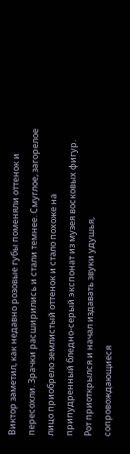Виктор заметил, как недавно розовые губы поменяли оттенок и пересохли. Зрачки расширились и стали темнее. Смуглое, загорелое лицо приобрело землистый оттенок и стало похоже на припудренный бледно-серый экспонат из музея восковых фигур. Рот приоткрылся и начал издавать звуки удушья, сопровождающиеся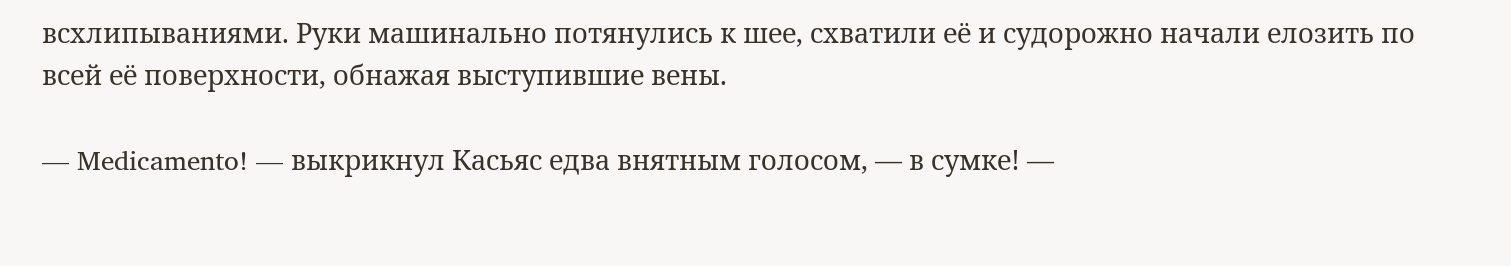всхлипываниями. Руки машинально потянулись к шее, схватили её и судорожно начали елозить по всей её поверхности, обнажая выступившие вены.

— Medicamento! — выкрикнул Касьяс едва внятным голосом, — в сумке! —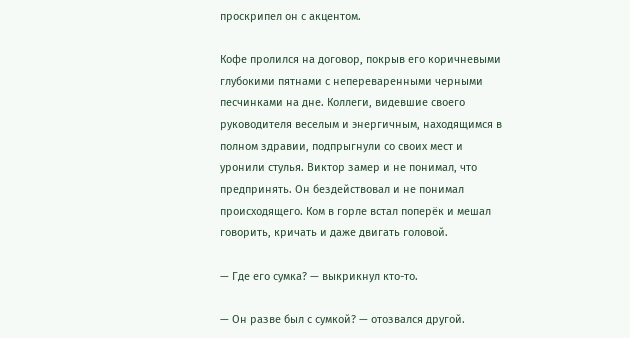проскрипел он с акцентом.

Кофе пролился на договор, покрыв его коричневыми глубокими пятнами с непереваренными черными песчинками на дне. Коллеги, видевшие своего руководителя веселым и энергичным, находящимся в полном здравии, подпрыгнули со своих мест и уронили стулья. Виктор замер и не понимал, что предпринять. Он бездействовал и не понимал происходящего. Ком в горле встал поперёк и мешал говорить, кричать и даже двигать головой.

— Где его сумка? — выкрикнул кто-то.

— Он разве был с сумкой? — отозвался другой.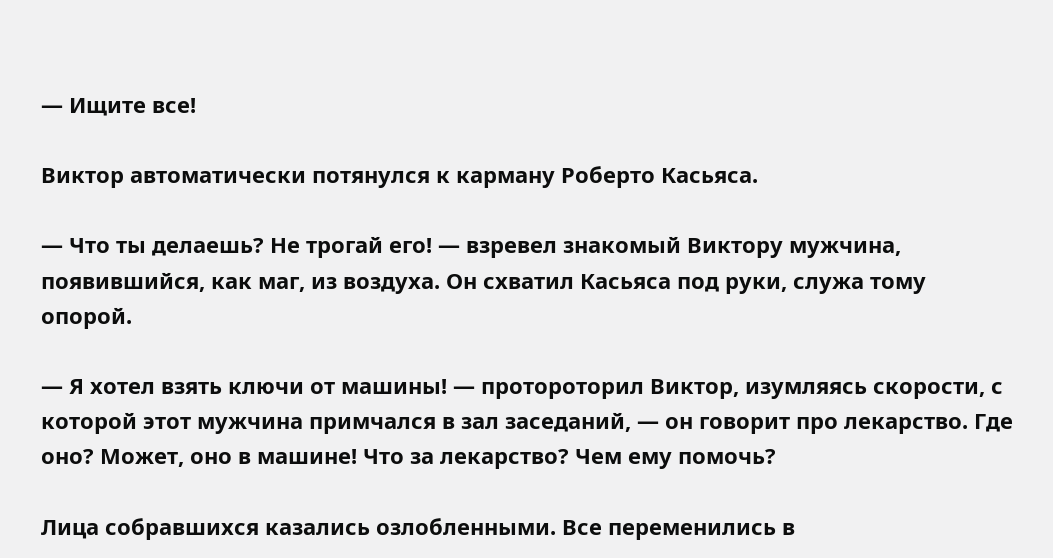— Ищите все!

Виктор автоматически потянулся к карману Роберто Касьяса.

— Что ты делаешь? Не трогай его! — взревел знакомый Виктору мужчина, появившийся, как маг, из воздуха. Он схватил Касьяса под руки, служа тому опорой.

— Я хотел взять ключи от машины! — протороторил Виктор, изумляясь скорости, с которой этот мужчина примчался в зал заседаний, — он говорит про лекарство. Где оно? Может, оно в машине! Что за лекарство? Чем ему помочь?

Лица собравшихся казались озлобленными. Все переменились в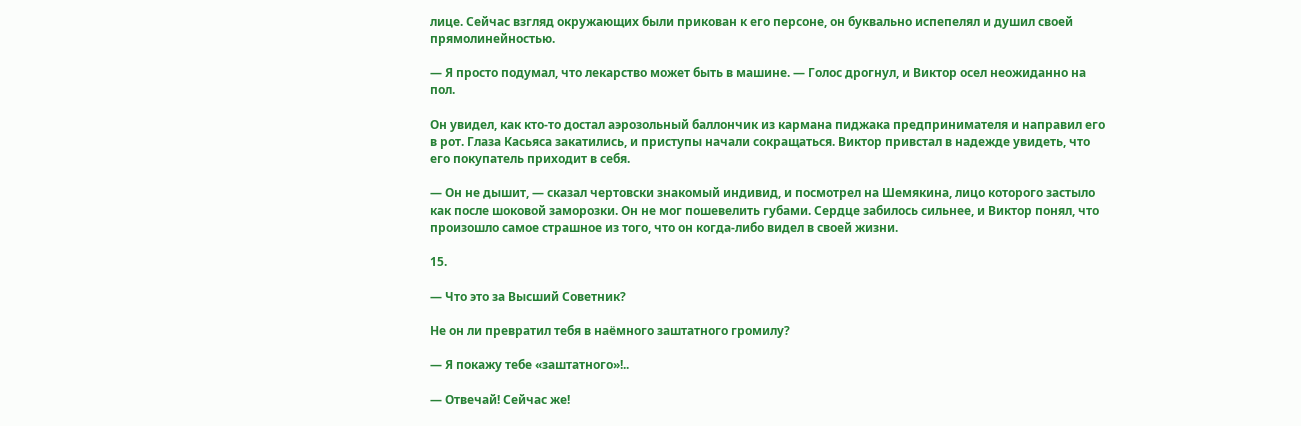лице. Сейчас взгляд окружающих были прикован к его персоне, он буквально испепелял и душил своей прямолинейностью.

— Я просто подумал, что лекарство может быть в машине. — Голос дрогнул, и Виктор осел неожиданно на пол.

Он увидел, как кто-то достал аэрозольный баллончик из кармана пиджака предпринимателя и направил его в рот. Глаза Касьяса закатились, и приступы начали сокращаться. Виктор привстал в надежде увидеть, что его покупатель приходит в себя.

— Он не дышит, — сказал чертовски знакомый индивид, и посмотрел на Шемякина, лицо которого застыло как после шоковой заморозки. Он не мог пошевелить губами. Сердце забилось сильнее, и Виктор понял, что произошло самое страшное из того, что он когда-либо видел в своей жизни.

15.

— Что это за Высший Советник?

Не он ли превратил тебя в наёмного заштатного громилу?

— Я покажу тебе «заштатного»!..

— Отвечай! Сейчас же!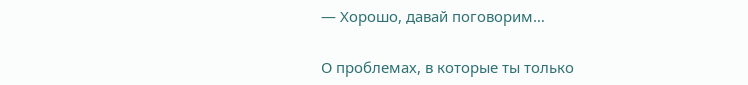— Хорошо, давай поговорим…

О проблемах, в которые ты только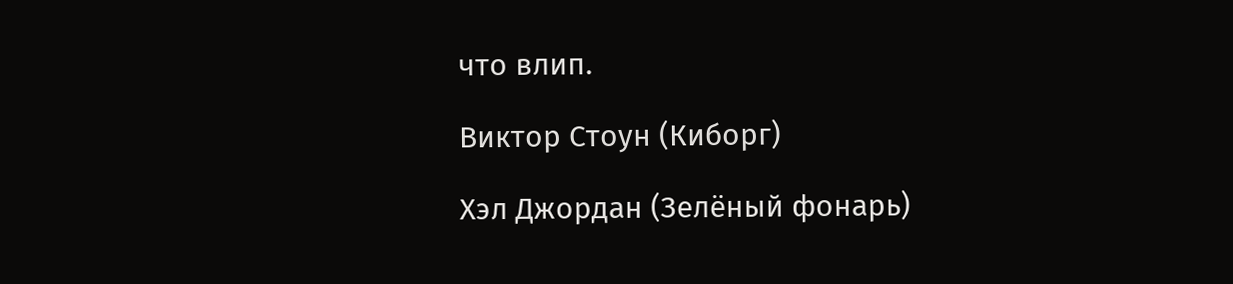что влип.

Виктор Стоун (Киборг)

Хэл Джордан (Зелёный фонарь)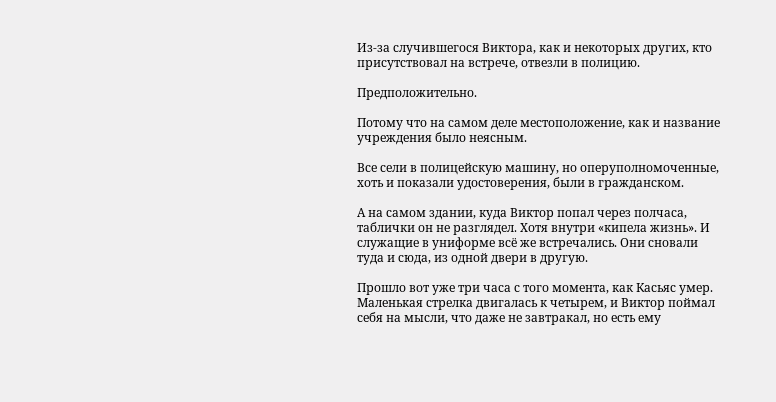Из-за случившегося Виктора, как и некоторых других, кто присутствовал на встрече, отвезли в полицию.

Предположительно.

Потому что на самом деле местоположение, как и название учреждения было неясным.

Все сели в полицейскую машину, но оперуполномоченные, хоть и показали удостоверения, были в гражданском.

А на самом здании, куда Виктор попал через полчаса, таблички он не разглядел. Хотя внутри «кипела жизнь». И служащие в униформе всё же встречались. Они сновали туда и сюда, из одной двери в другую.

Прошло вот уже три часа с того момента, как Касьяс умер. Маленькая стрелка двигалась к четырем, и Виктор поймал себя на мысли, что даже не завтракал, но есть ему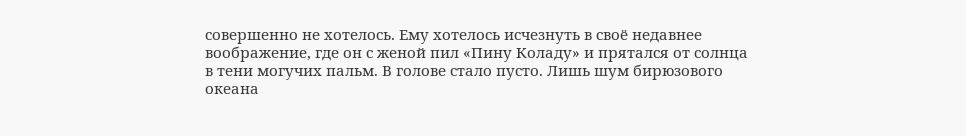совершенно не хотелось. Ему хотелось исчезнуть в своё недавнее воображение, где он с женой пил «Пину Коладу» и прятался от солнца в тени могучих пальм. В голове стало пусто. Лишь шум бирюзового океана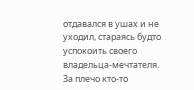отдавался в ушах и не уходил, стараясь будто успокоить своего владельца-мечтателя. За плечо кто-то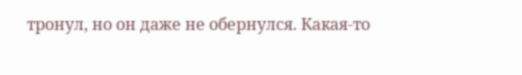тронул, но он даже не обернулся. Какая-то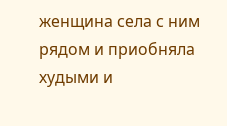женщина села с ним рядом и приобняла худыми и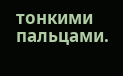тонкими пальцами.